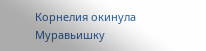Корнелия окинула Муравьишку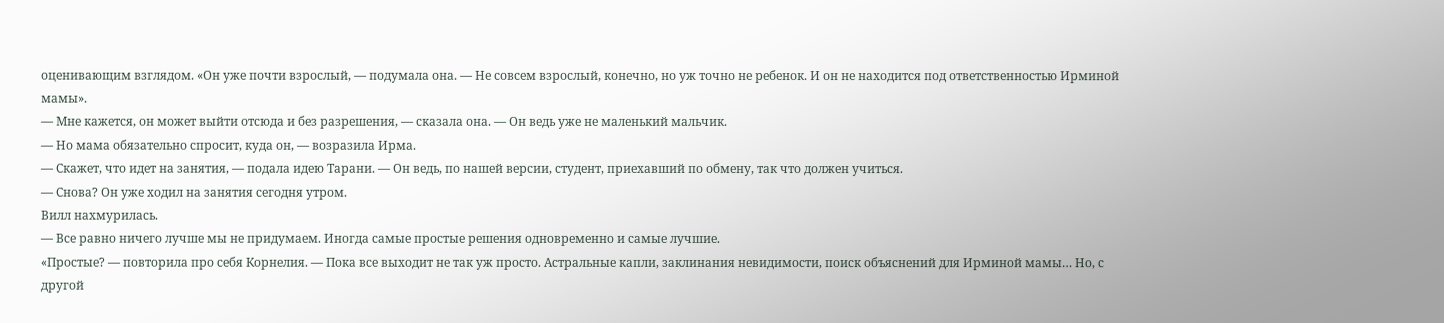оценивающим взглядом. «Он уже почти взрослый, — подумала она. — Не совсем взрослый, конечно, но уж точно не ребенок. И он не находится под ответственностью Ирминой мамы».
— Мне кажется, он может выйти отсюда и без разрешения, — сказала она. — Он ведь уже не маленький мальчик.
— Но мама обязательно спросит, куда он, — возразила Ирма.
— Скажет, что идет на занятия, — подала идею Тарани. — Он ведь, по нашей версии, студент, приехавший по обмену, так что должен учиться.
— Снова? Он уже ходил на занятия сегодня утром.
Вилл нахмурилась.
— Все равно ничего лучше мы не придумаем. Иногда самые простые решения одновременно и самые лучшие.
«Простые? — повторила про себя Корнелия. — Пока все выходит не так уж просто. Астральные капли, заклинания невидимости, поиск объяснений для Ирминой мамы… Но, с другой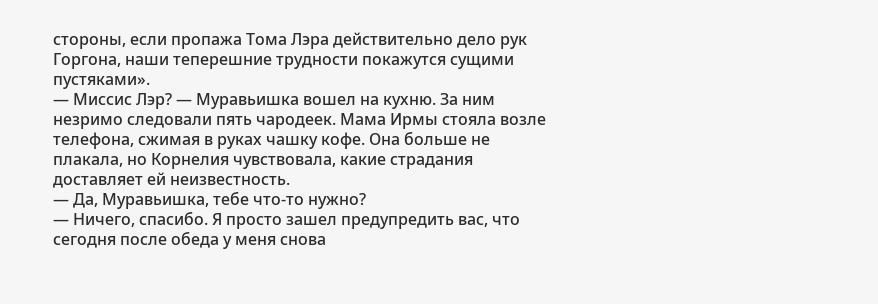стороны, если пропажа Тома Лэра действительно дело рук Горгона, наши теперешние трудности покажутся сущими пустяками».
— Миссис Лэр? — Муравьишка вошел на кухню. За ним незримо следовали пять чародеек. Мама Ирмы стояла возле телефона, сжимая в руках чашку кофе. Она больше не плакала, но Корнелия чувствовала, какие страдания доставляет ей неизвестность.
— Да, Муравьишка, тебе что-то нужно?
— Ничего, спасибо. Я просто зашел предупредить вас, что сегодня после обеда у меня снова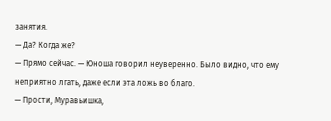занятия.
— Да? Когда же?
— Прямо сейчас. — Юноша говорил неуверенно. Было видно, что ему неприятно лгать, даже если эта ложь во благо.
— Прости, Муравьишка,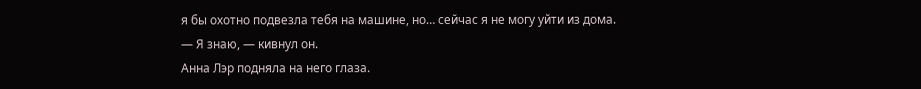я бы охотно подвезла тебя на машине, но… сейчас я не могу уйти из дома.
— Я знаю, — кивнул он.
Анна Лэр подняла на него глаза.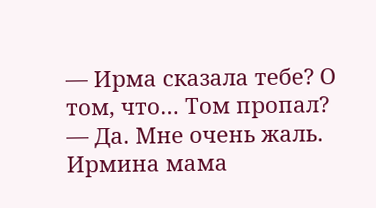— Ирма сказала тебе? О том, что… Том пропал?
— Да. Мне очень жаль.
Ирмина мама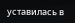уставилась в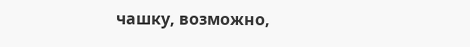чашку, возможно,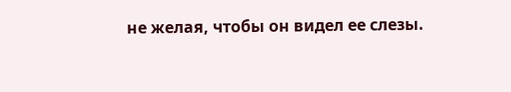не желая, чтобы он видел ее слезы.